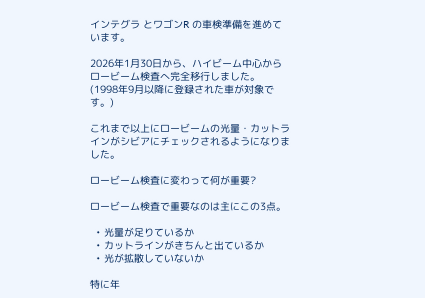インテグラ とワゴンR の車検準備を進めています。

2026年1月30日から、ハイビーム中心からロービーム検査へ完全移行しました。
(1998年9月以降に登録された車が対象です。)

これまで以上にロービームの光量・カットラインがシビアにチェックされるようになりました。

ロービーム検査に変わって何が重要?

ロービーム検査で重要なのは主にこの3点。

  • 光量が足りているか
  • カットラインがきちんと出ているか
  • 光が拡散していないか

特に年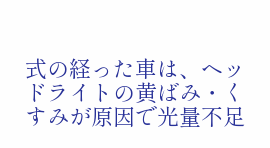式の経った車は、ヘッドライトの黄ばみ・くすみが原因で光量不足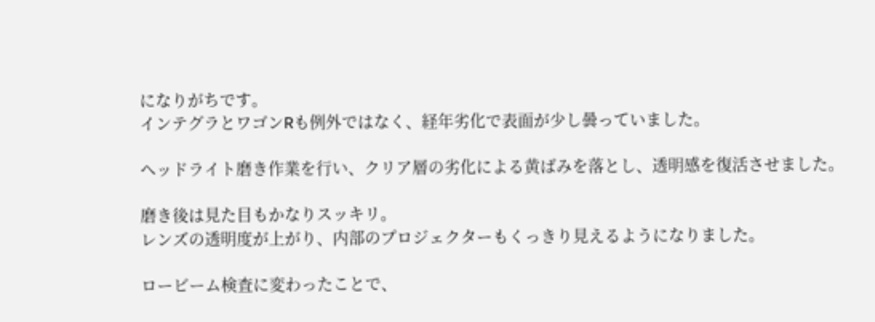になりがちです。
インテグラとワゴンRも例外ではなく、経年劣化で表面が少し曇っていました。

ヘッドライト磨き作業を行い、クリア層の劣化による黄ばみを落とし、透明感を復活させました。

磨き後は見た目もかなりスッキリ。
レンズの透明度が上がり、内部のプロジェクターもくっきり見えるようになりました。

ロービーム検査に変わったことで、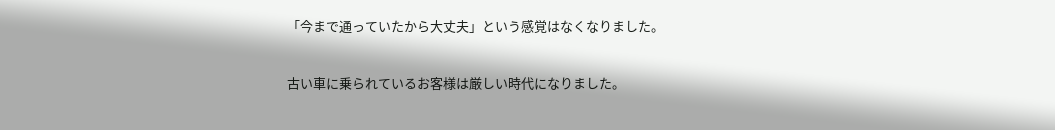「今まで通っていたから大丈夫」という感覚はなくなりました。

古い車に乗られているお客様は厳しい時代になりました。